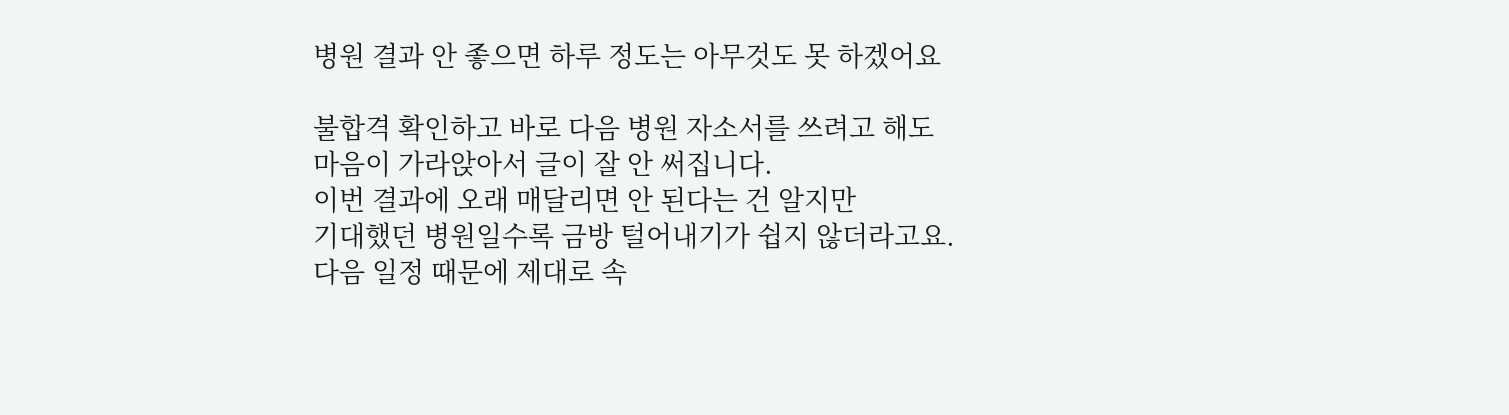병원 결과 안 좋으면 하루 정도는 아무것도 못 하겠어요

불합격 확인하고 바로 다음 병원 자소서를 쓰려고 해도
마음이 가라앉아서 글이 잘 안 써집니다.
이번 결과에 오래 매달리면 안 된다는 건 알지만
기대했던 병원일수록 금방 털어내기가 쉽지 않더라고요.
다음 일정 때문에 제대로 속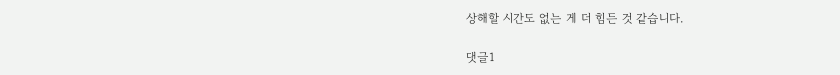상해할 시간도 없는 게 더 힘든 것 같습니다.

댓글1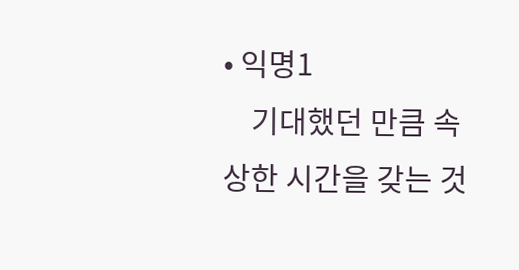• 익명1
    기대했던 만큼 속상한 시간을 갖는 것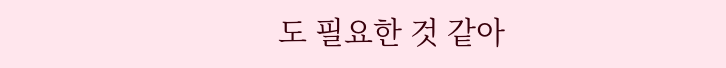도 필요한 것 같아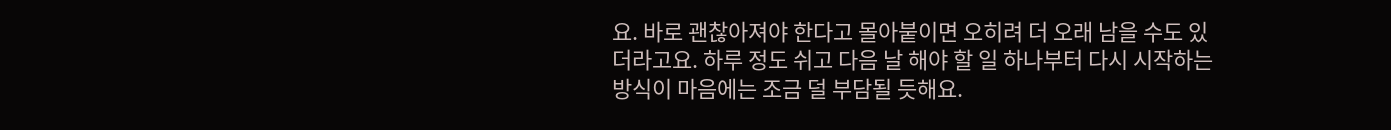요. 바로 괜찮아져야 한다고 몰아붙이면 오히려 더 오래 남을 수도 있더라고요. 하루 정도 쉬고 다음 날 해야 할 일 하나부터 다시 시작하는 방식이 마음에는 조금 덜 부담될 듯해요.